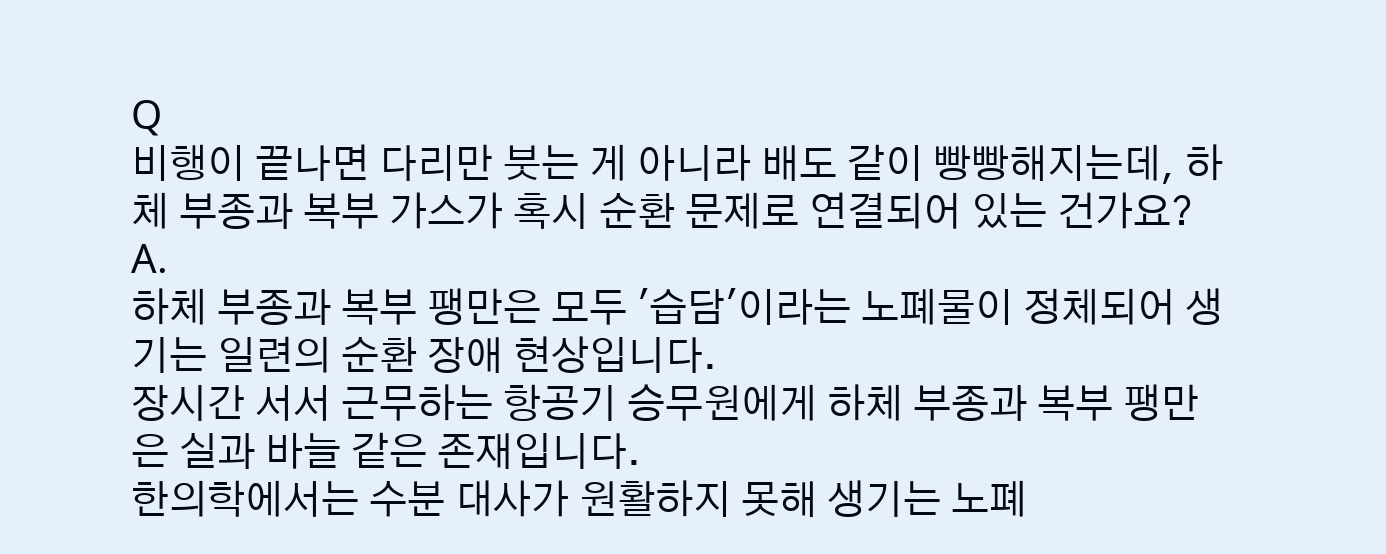Q
비행이 끝나면 다리만 붓는 게 아니라 배도 같이 빵빵해지는데, 하체 부종과 복부 가스가 혹시 순환 문제로 연결되어 있는 건가요?
A.
하체 부종과 복부 팽만은 모두 '습담'이라는 노폐물이 정체되어 생기는 일련의 순환 장애 현상입니다.
장시간 서서 근무하는 항공기 승무원에게 하체 부종과 복부 팽만은 실과 바늘 같은 존재입니다.
한의학에서는 수분 대사가 원활하지 못해 생기는 노폐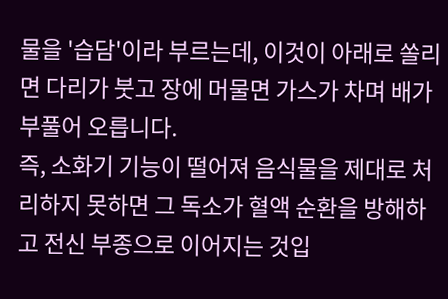물을 '습담'이라 부르는데, 이것이 아래로 쏠리면 다리가 붓고 장에 머물면 가스가 차며 배가 부풀어 오릅니다.
즉, 소화기 기능이 떨어져 음식물을 제대로 처리하지 못하면 그 독소가 혈액 순환을 방해하고 전신 부종으로 이어지는 것입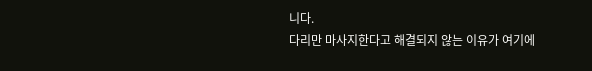니다.
다리만 마사지한다고 해결되지 않는 이유가 여기에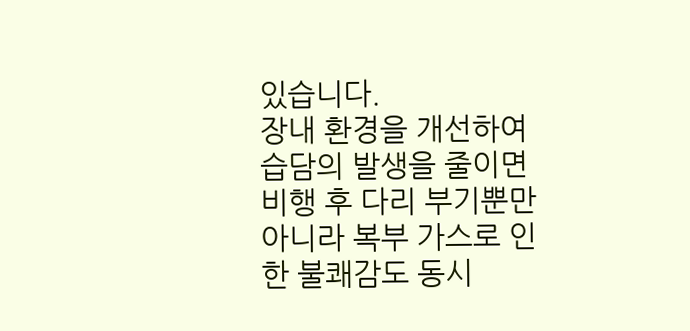있습니다.
장내 환경을 개선하여 습담의 발생을 줄이면 비행 후 다리 부기뿐만 아니라 복부 가스로 인한 불쾌감도 동시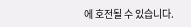에 호전될 수 있습니다.